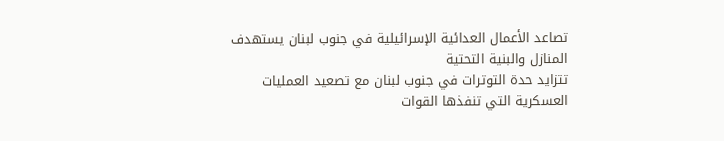تصاعد الأعمال العدائية الإسرائيلية في جنوب لبنان يستهدف المنازل والبنية التحتية
تتزايد حدة التوترات في جنوب لبنان مع تصعيد العمليات العسكرية التي تنفذها القوات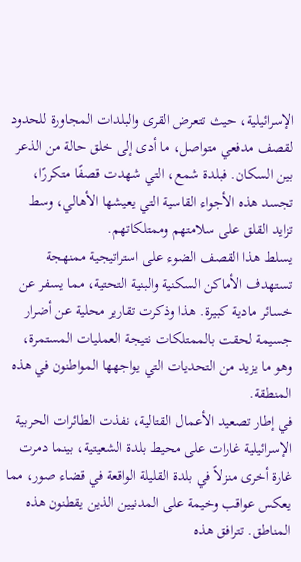الإسرائيلية، حيث تتعرض القرى والبلدات المجاورة للحدود لقصف مدفعي متواصل، ما أدى إلى خلق حالة من الذعر بين السكان. فبلدة شمع، التي شهدت قصفًا متكررًا، تجسد هذه الأجواء القاسية التي يعيشها الأهالي، وسط تزايد القلق على سلامتهم وممتلكاتهم.
يسلط هذا القصف الضوء على استراتيجية ممنهجة تستهدف الأماكن السكنية والبنية التحتية، مما يسفر عن خسائر مادية كبيرة. هذا وذكرت تقارير محلية عن أضرار جسيمة لحقت بالممتلكات نتيجة العمليات المستمرة، وهو ما يزيد من التحديات التي يواجهها المواطنون في هذه المنطقة.
في إطار تصعيد الأعمال القتالية، نفذت الطائرات الحربية الإسرائيلية غارات على محيط بلدة الشعيتية، بينما دمرت غارة أخرى منزلاً في بلدة القليلة الواقعة في قضاء صور، مما يعكس عواقب وخيمة على المدنيين الذين يقطنون هذه المناطق. تترافق هذه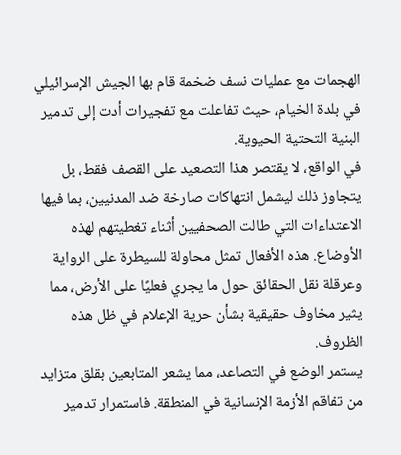الهجمات مع عمليات نسف ضخمة قام بها الجيش الإسرائيلي في بلدة الخيام، حيث تفاعلت مع تفجيرات أدت إلى تدمير البنية التحتية الحيوية.
في الواقع، لا يقتصر هذا التصعيد على القصف فقط، بل يتجاوز ذلك ليشمل انتهاكات صارخة ضد المدنيين، بما فيها الاعتداءات التي طالت الصحفيين أثناء تغطيتهم لهذه الأوضاع. هذه الأفعال تمثل محاولة للسيطرة على الرواية وعرقلة نقل الحقائق حول ما يجري فعليًا على الأرض، مما يثير مخاوف حقيقية بشأن حرية الإعلام في ظل هذه الظروف.
يستمر الوضع في التصاعد، مما يشعر المتابعين بقلق متزايد من تفاقم الأزمة الإنسانية في المنطقة. فاستمرار تدمير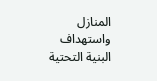المنازل واستهداف البنية التحتية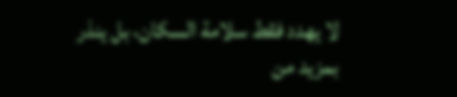لا يهدد فقط سلامة السكان، بل ينذر بمزيد من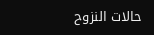حالات النزوح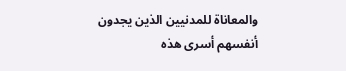والمعاناة للمدنيين الذين يجدون أنفسهم أسرى هذه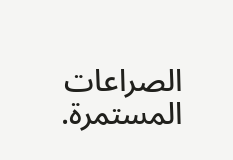الصراعات المستمرة.